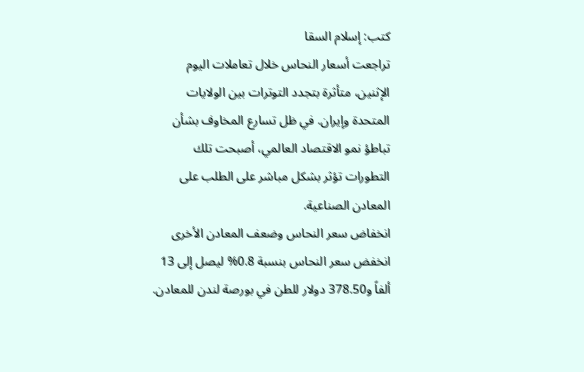كتب: إسلام السقا
تراجعت أسعار النحاس خلال تعاملات اليوم الإثنين، متأثرة بتجدد التوترات بين الولايات المتحدة وإيران. في ظل تسارع المخاوف بشأن تباطؤ نمو الاقتصاد العالمي، أصبحت تلك التطورات تؤثر بشكل مباشر على الطلب على المعادن الصناعية.
انخفاض سعر النحاس وضعف المعادن الأخرى
انخفض سعر النحاس بنسبة 0.8% ليصل إلى 13 ألفاً و378.50 دولار للطن في بورصة لندن للمعادن.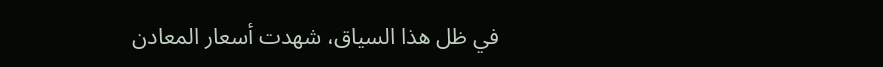في ظل هذا السياق، شهدت أسعار المعادن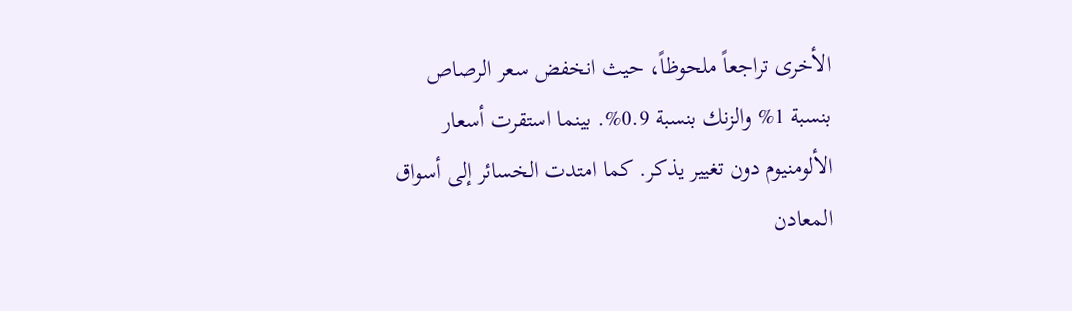الأخرى تراجعاً ملحوظاً، حيث انخفض سعر الرصاص بنسبة 1% والزنك بنسبة 0.9%. بينما استقرت أسعار الألومنيوم دون تغيير يذكر. كما امتدت الخسائر إلى أسواق المعادن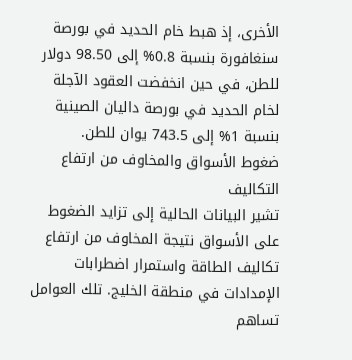الأخرى، إذ هبط خام الحديد في بورصة سنغافورة بنسبة 0.8% إلى 98.50 دولار للطن، في حين انخفضت العقود الآجلة لخام الحديد في بورصة داليان الصينية بنسبة 1% إلى 743.5 يوان للطن.
ضغوط الأسواق والمخاوف من ارتفاع التكاليف
تشير البيانات الحالية إلى تزايد الضغوط على الأسواق نتيجة المخاوف من ارتفاع تكاليف الطاقة واستمرار اضطرابات الإمدادات في منطقة الخليج. تلك العوامل تساهم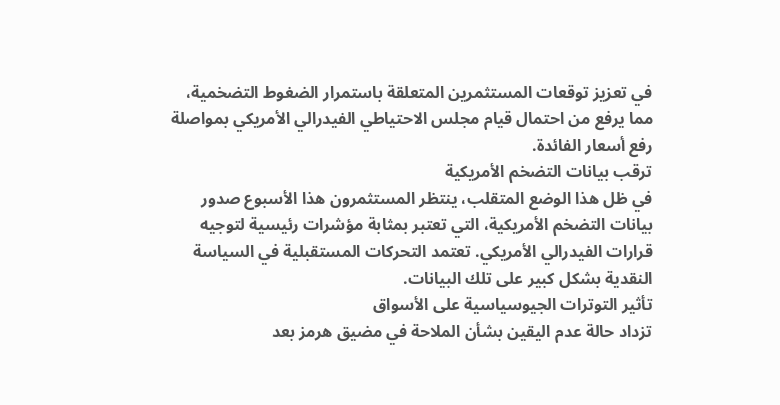في تعزيز توقعات المستثمرين المتعلقة باستمرار الضغوط التضخمية، مما يرفع من احتمال قيام مجلس الاحتياطي الفيدرالي الأمريكي بمواصلة رفع أسعار الفائدة.
ترقب بيانات التضخم الأمريكية
في ظل هذا الوضع المتقلب، ينتظر المستثمرون هذا الأسبوع صدور بيانات التضخم الأمريكية، التي تعتبر بمثابة مؤشرات رئيسية لتوجيه قرارات الفيدرالي الأمريكي. تعتمد التحركات المستقبلية في السياسة النقدية بشكل كبير على تلك البيانات.
تأثير التوترات الجيوسياسية على الأسواق
تزداد حالة عدم اليقين بشأن الملاحة في مضيق هرمز بعد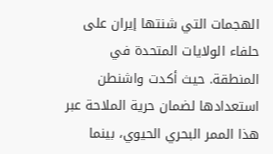الهجمات التي شنتها إيران على حلفاء الولايات المتحدة في المنطقة. حيث أكدت واشنطن استعدادها لضمان حرية الملاحة عبر هذا الممر البحري الحيوي، بينما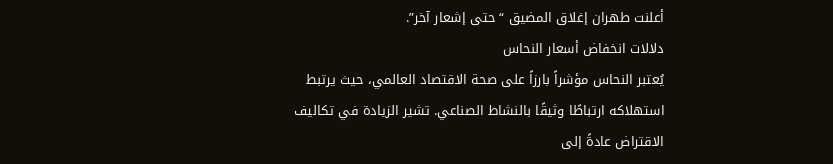أعلنت طهران إغلاق المضيق “حتى إشعار آخر”.
دلالات انخفاض أسعار النحاس
يُعتبر النحاس مؤشراً بارزاً على صحة الاقتصاد العالمي، حيث يرتبط استهلاكه ارتباطًا وثيقًا بالنشاط الصناعي. تشير الزيادة في تكاليف الاقتراض عادةً إلى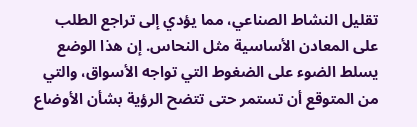تقليل النشاط الصناعي، مما يؤدي إلى تراجع الطلب على المعادن الأساسية مثل النحاس. إن هذا الوضع يسلط الضوء على الضغوط التي تواجه الأسواق، والتي من المتوقع أن تستمر حتى تتضح الرؤية بشأن الأوضاع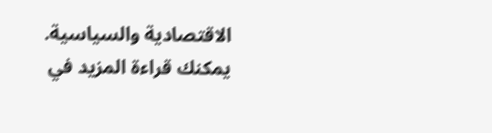الاقتصادية والسياسية.
يمكنك قراءة المزيد في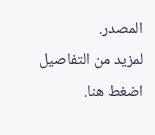المصدر.
لمزيد من التفاصيل اضغط هنا.